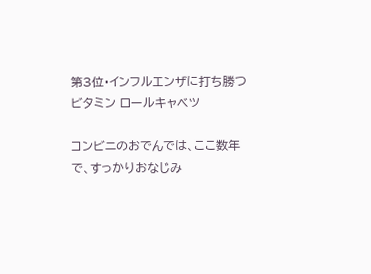第3位・インフルエンザに打ち勝つ ビタミン ロールキャベツ

コンビニのおでんでは、ここ数年で、すっかりおなじみ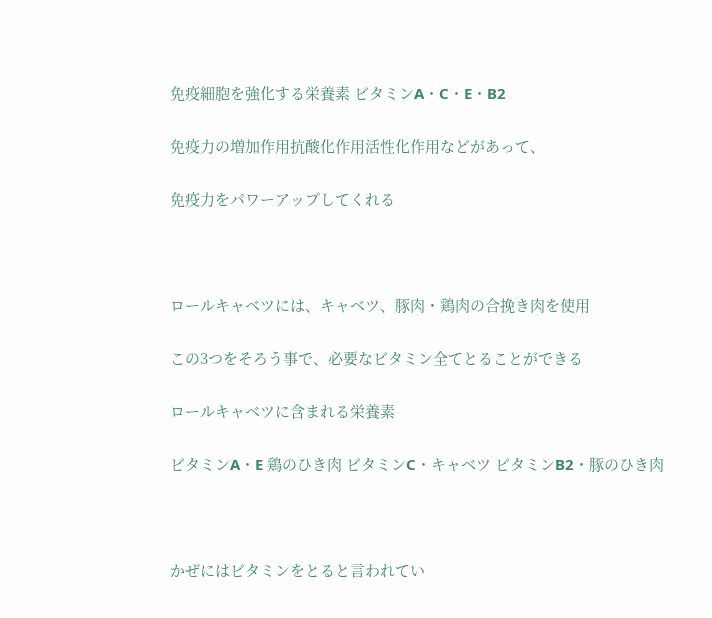免疫細胞を強化する栄養素 ビタミンA・C・E・B2

免疫力の増加作用抗酸化作用活性化作用などがあって、

免疫力をパワーアップしてくれる



ロールキャベツには、キャベツ、豚肉・鶏肉の合挽き肉を使用

この3つをそろう事で、必要なビタミン全てとることができる

ロールキャベツに含まれる栄養素

ビタミンA・E 鶏のひき肉 ビタミンC・キャベツ ビタミンB2・豚のひき肉



かぜにはビタミンをとると言われてい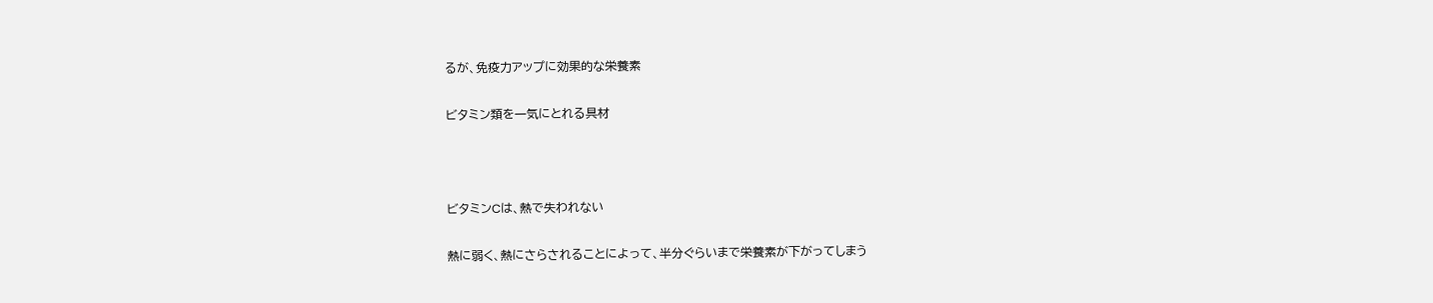るが、免疫力アップに効果的な栄養素

ビタミン類を一気にとれる具材



ビタミンCは、熱で失われない

熱に弱く、熱にさらされることによって、半分ぐらいまで栄養素が下がってしまう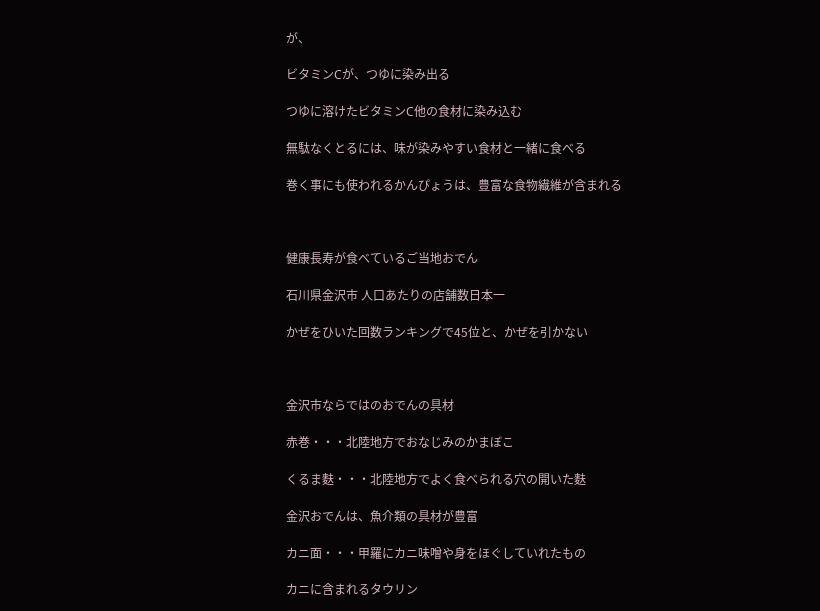が、

ビタミンCが、つゆに染み出る

つゆに溶けたビタミンC他の食材に染み込む

無駄なくとるには、味が染みやすい食材と一緒に食べる

巻く事にも使われるかんぴょうは、豊富な食物繊維が含まれる



健康長寿が食べているご当地おでん

石川県金沢市 人口あたりの店舗数日本一

かぜをひいた回数ランキングで45位と、かぜを引かない



金沢市ならではのおでんの具材

赤巻・・・北陸地方でおなじみのかまぼこ

くるま麩・・・北陸地方でよく食べられる穴の開いた麩

金沢おでんは、魚介類の具材が豊富

カニ面・・・甲羅にカニ味噌や身をほぐしていれたもの

カニに含まれるタウリン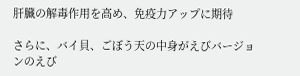肝臓の解毒作用を高め、免疫力アップに期待

さらに、バイ貝、ごぼう天の中身がえびバージョンのえび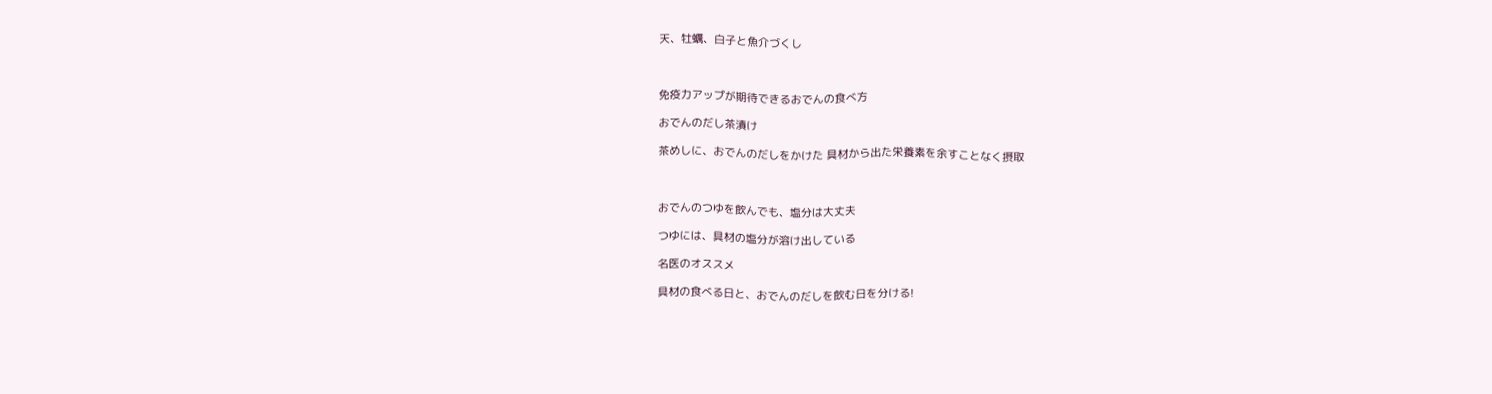天、牡蠣、白子と魚介づくし



免疫力アップが期待できるおでんの食べ方

おでんのだし茶漬け

茶めしに、おでんのだしをかけた 具材から出た栄養素を余すことなく摂取



おでんのつゆを飲んでも、塩分は大丈夫

つゆには、具材の塩分が溶け出している

名医のオススメ

具材の食べる日と、おでんのだしを飲む日を分ける!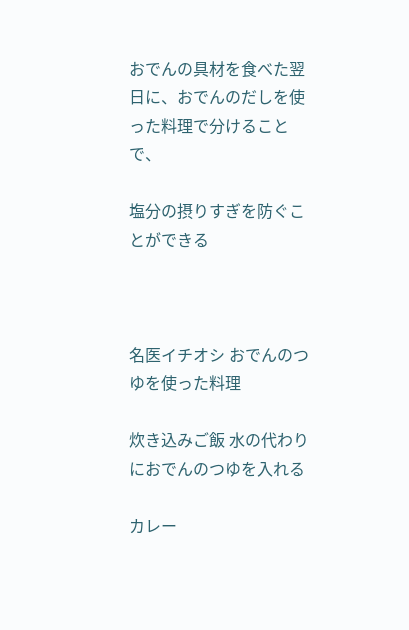おでんの具材を食べた翌日に、おでんのだしを使った料理で分けることで、

塩分の摂りすぎを防ぐことができる



名医イチオシ おでんのつゆを使った料理

炊き込みご飯 水の代わりにおでんのつゆを入れる

カレー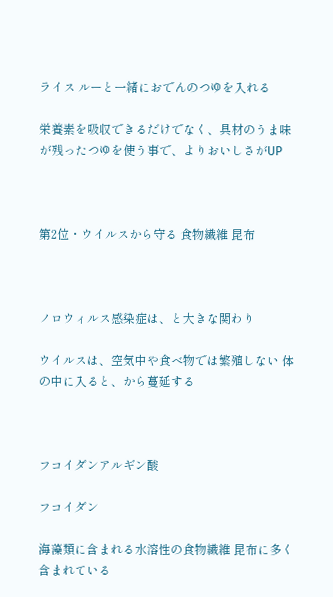ライス ルーと一緒におでんのつゆを入れる

栄養素を吸収できるだけでなく、具材のうま味が残ったつゆを使う事で、よりおいしさがUP



第2位・ウイルスから守る 食物繊維 昆布



ノロウィルス感染症は、と大きな関わり

ウイルスは、空気中や食べ物では繁殖しない 体の中に入ると、から蔓延する



フコイダンアルギン酸

フコイダン

海藻類に含まれる水溶性の食物繊維 昆布に多く含まれている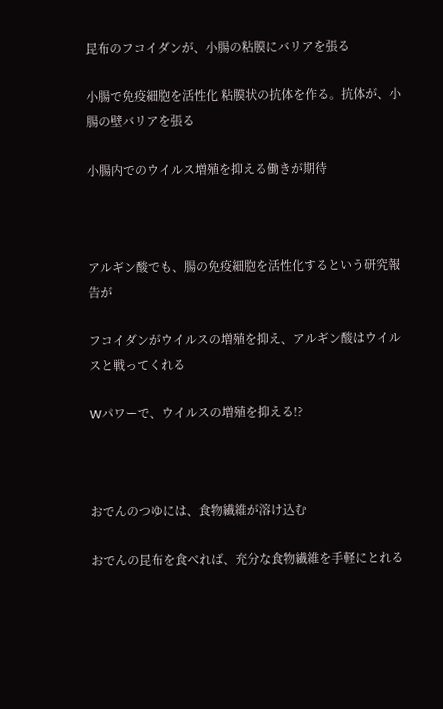昆布のフコイダンが、小腸の粘膜にバリアを張る

小腸で免疫細胞を活性化 粘膜状の抗体を作る。抗体が、小腸の壁バリアを張る

小腸内でのウイルス増殖を抑える働きが期待



アルギン酸でも、腸の免疫細胞を活性化するという研究報告が

フコイダンがウイルスの増殖を抑え、アルギン酸はウイルスと戦ってくれる

Wパワーで、ウイルスの増殖を抑える!?



おでんのつゆには、食物繊維が溶け込む

おでんの昆布を食べれば、充分な食物繊維を手軽にとれる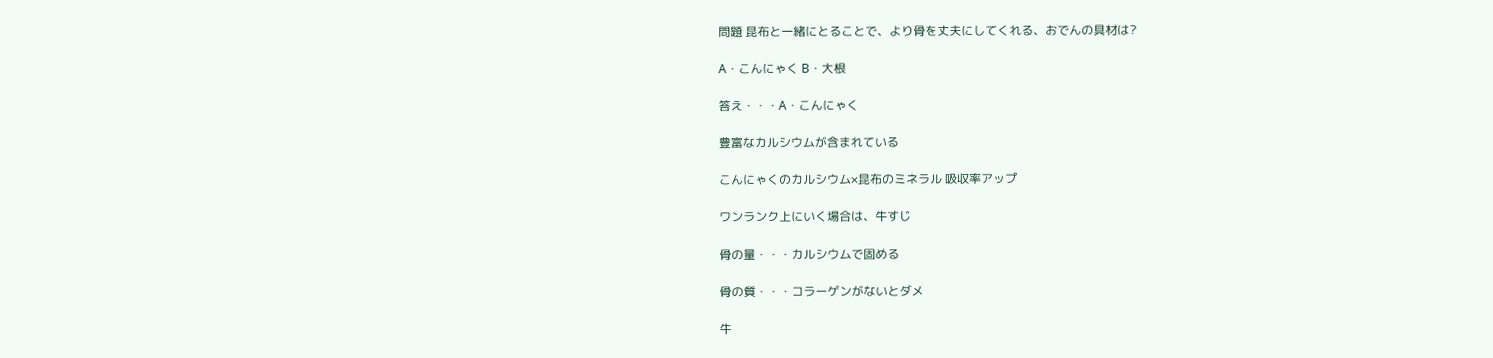問題 昆布と一緒にとることで、より骨を丈夫にしてくれる、おでんの具材は?

A・こんにゃく B・大根

答え・・・A・こんにゃく

豊富なカルシウムが含まれている

こんにゃくのカルシウム×昆布のミネラル 吸収率アップ

ワンランク上にいく場合は、牛すじ

骨の量・・・カルシウムで固める

骨の質・・・コラーゲンがないとダメ

牛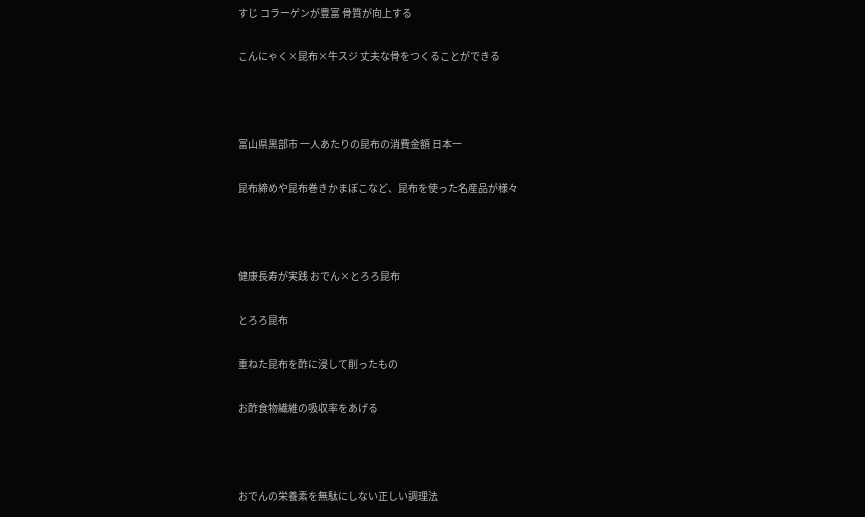すじ コラーゲンが豊富 骨質が向上する

こんにゃく×昆布×牛スジ 丈夫な骨をつくることができる



富山県黒部市 一人あたりの昆布の消費金額 日本一

昆布締めや昆布巻きかまぼこなど、昆布を使った名産品が様々



健康長寿が実践 おでん×とろろ昆布

とろろ昆布

重ねた昆布を酢に浸して削ったもの

お酢食物繊維の吸収率をあげる



おでんの栄養素を無駄にしない正しい調理法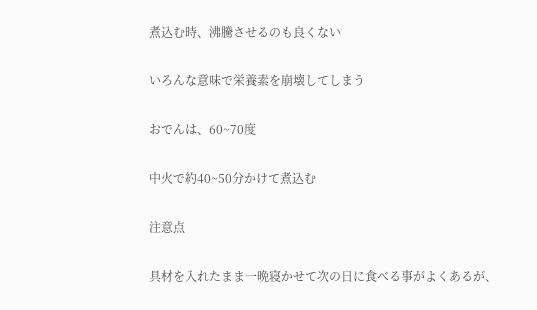煮込む時、沸騰させるのも良くない

いろんな意味で栄養素を崩壊してしまう

おでんは、60~70度

中火で約40~50分かけて煮込む

注意点

具材を入れたまま一晩寝かせて次の日に食べる事がよくあるが、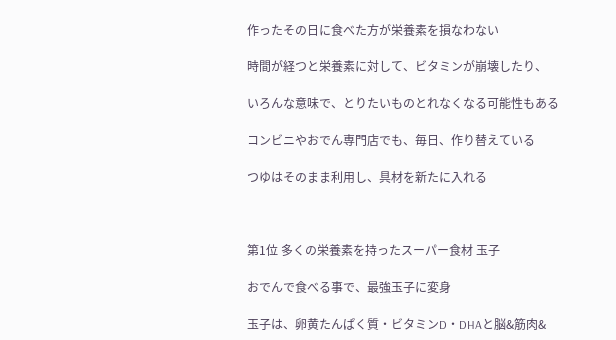作ったその日に食べた方が栄養素を損なわない

時間が経つと栄養素に対して、ビタミンが崩壊したり、

いろんな意味で、とりたいものとれなくなる可能性もある

コンビニやおでん専門店でも、毎日、作り替えている

つゆはそのまま利用し、具材を新たに入れる



第1位 多くの栄養素を持ったスーパー食材 玉子

おでんで食べる事で、最強玉子に変身

玉子は、卵黄たんぱく質・ビタミンD・DHAと脳&筋肉&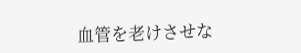血管を老けさせな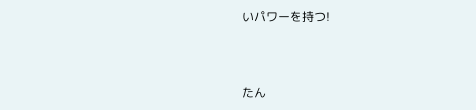いパワーを持つ!



たん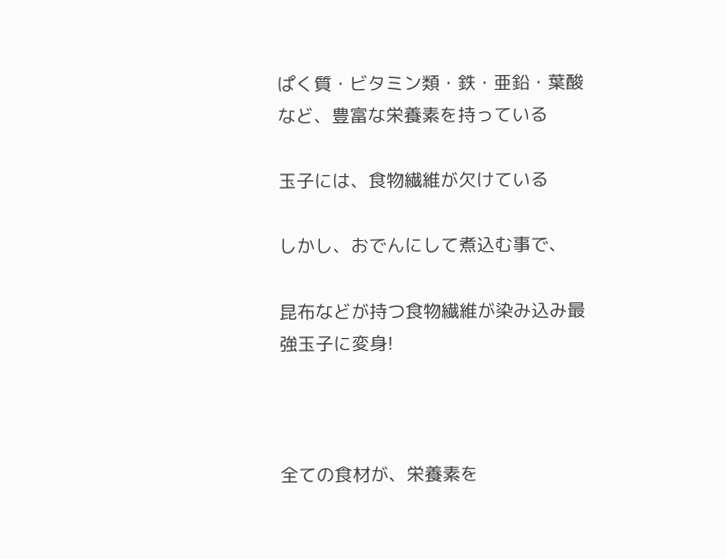ぱく質・ビタミン類・鉄・亜鉛・葉酸など、豊富な栄養素を持っている

玉子には、食物繊維が欠けている

しかし、おでんにして煮込む事で、

昆布などが持つ食物繊維が染み込み最強玉子に変身!



全ての食材が、栄養素を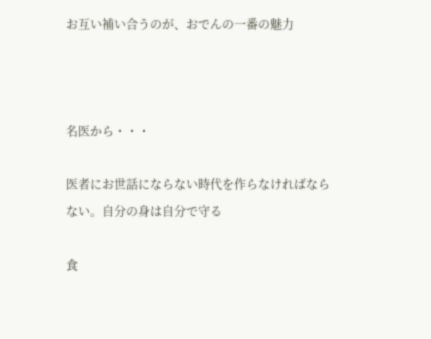お互い補い合うのが、おでんの一番の魅力



名医から・・・

医者にお世話にならない時代を作らなければならない。自分の身は自分で守る

食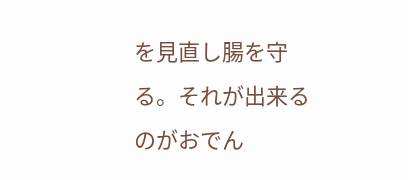を見直し腸を守る。それが出来るのがおでん